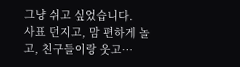그냥 쉬고 싶었습니다.
사표 던지고, 맘 편하게 놀고, 친구들이랑 웃고…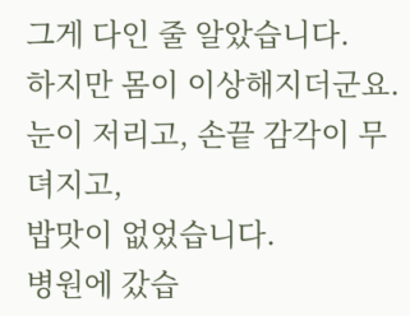그게 다인 줄 알았습니다.
하지만 몸이 이상해지더군요.
눈이 저리고, 손끝 감각이 무뎌지고,
밥맛이 없었습니다.
병원에 갔습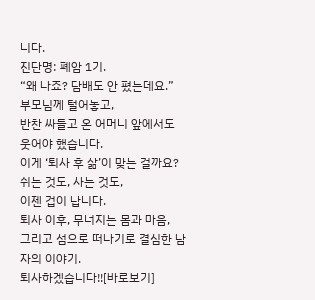니다.
진단명: 폐암 1기.
“왜 나죠? 담배도 안 폈는데요.”
부모님께 털어놓고,
반찬 싸들고 온 어머니 앞에서도
웃어야 했습니다.
이게 ‘퇴사 후 삶’이 맞는 걸까요?
쉬는 것도, 사는 것도,
이젠 겁이 납니다.
퇴사 이후, 무너지는 몸과 마음,
그리고 섬으로 떠나기로 결심한 남자의 이야기.
퇴사하겠습니다!![바로보기]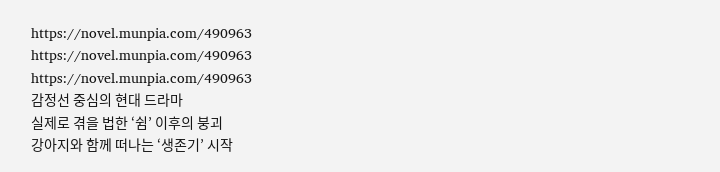https://novel.munpia.com/490963
https://novel.munpia.com/490963
https://novel.munpia.com/490963
감정선 중심의 현대 드라마
실제로 겪을 법한 ‘쉼’ 이후의 붕괴
강아지와 함께 떠나는 ‘생존기’ 시작